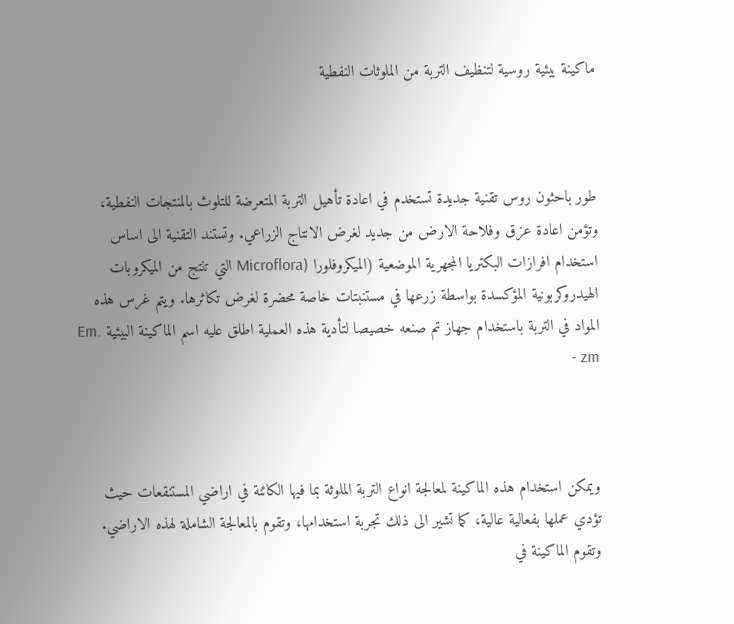ماكينة بيئية روسية لتنظيف التربة من الملوثات النفطية



طور باحثون روس تقنية جديدة تستخدم في اعادة تأهيل التربة المتعرضة للتلوث بالمنتجات النفطية، وتؤمن اعادة عزق وفلاحة الارض من جديد لغرض الانتاج الزراعي. وتستند التقنية الى اساس استخدام افرازات البكتريا المجهرية الموضعية (الميكروفلورا (Microflora التي تنتج من الميكروبات الهيدروكربونية المؤكسدة بواسطة زرعها في مستنبتات خاصة محضرة لغرض تكاثرها. ويتم غرس هذه المواد في التربة باستخدام جهاز تم صنعه خصيصا لتأدية هذه العملية اطلق عليه اسم الماكينة البيئية .Em - zm



ويمكن استخدام هذه الماكينة لمعالجة انواع التربة الملوثة بما فيها الكائنة في اراضي المستنقعات حيث تؤدي عملها بفعالية عالية، كما تشير الى ذلك تجربة استخدامها، وتقوم بالمعالجة الشاملة لهذه الاراضي. وتقوم الماكينة في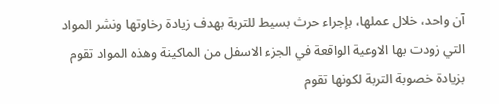آن واحد، خلال عملها، بإجراء حرث بسيط للتربة بهدف زيادة رخاوتها ونشر المواد التي زودت بها الاوعية الواقعة في الجزء الاسفل من الماكينة وهذه المواد تقوم بزيادة خصوبة التربة لكونها تقوم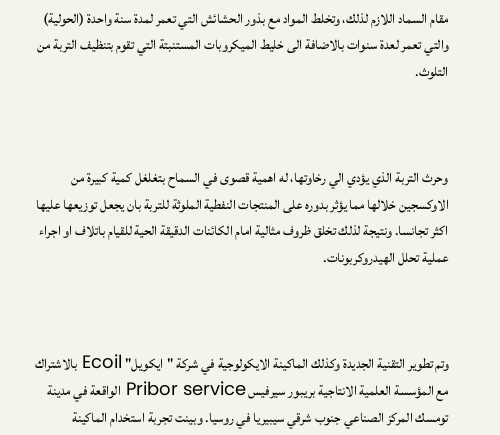مقام السماد اللازم لذلك، وتخلط المواد مع بذور الحشائش التي تعمر لمدة سنة واحدة (الحولية) والتي تعمر لعدة سنوات بالاضافة الى خليط الميكروبات المستنبتة التي تقوم بتنظيف التربة من التلوث.



وحرث التربة الذي يؤدي الي رخاوتها، له اهمية قصوى في السماح بتغلغل كمية كبيرة من الاوكسجين خلالها مما يؤثر بدوره على المنتجات النفطية الملوثة للتربة بان يجعل توزيعها عليها اكثر تجانسا. ونتيجة لذلك تخلق ظروف مثالية امام الكائنات الدقيقة الحية للقيام باتلاف او اجراء عملية تحلل الهيدروكربونات.



وتم تطوير التقنية الجديدة وكذلك الماكينة الايكولوجية في شركة "ايكويل" Ecoil بالاشتراك مع المؤسسة العلمية الانتاجية بريبور سيرفيس Pribor service الواقعة في مدينة تومسك المركز الصناعي جنوب شرقي سيبيريا في روسيا. وبينت تجربة استخدام الماكينة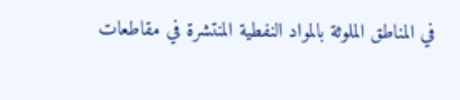في المناطق الملوثة بالمواد النفطية المنتشرة في مقاطعات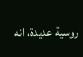روسية عديدة، انه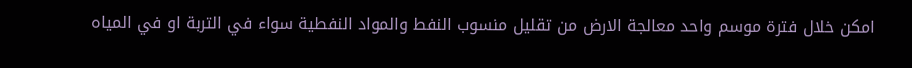امكن خلال فترة موسم واحد معالجة الارض من تقليل منسوب النفط والمواد النفطية سواء في التربة او في المياه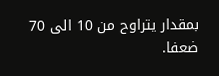بمقدار يتراوح من 10 الى 70 ضعفا.